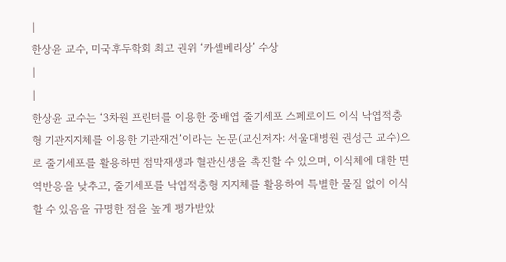|
한상윤 교수, 미국후두학회 최고 권위 ‘카셀베리상’ 수상
|
|
한상윤 교수는 ‘3차원 프린터를 이용한 중배엽 줄기세포 스페로이드 이식 낙엽적층형 기관지지체를 이용한 기관재건’이라는 논문(교신저자: 서울대병원 권성근 교수)으로 줄기세포를 활용하면 점막재생과 혈관신생을 촉진할 수 있으며, 이식체에 대한 면역반응을 낮추고, 줄기세포를 낙엽적층형 지지체를 활용하여 특별한 물질 없이 이식할 수 있음을 규명한 점을 높게 평가받았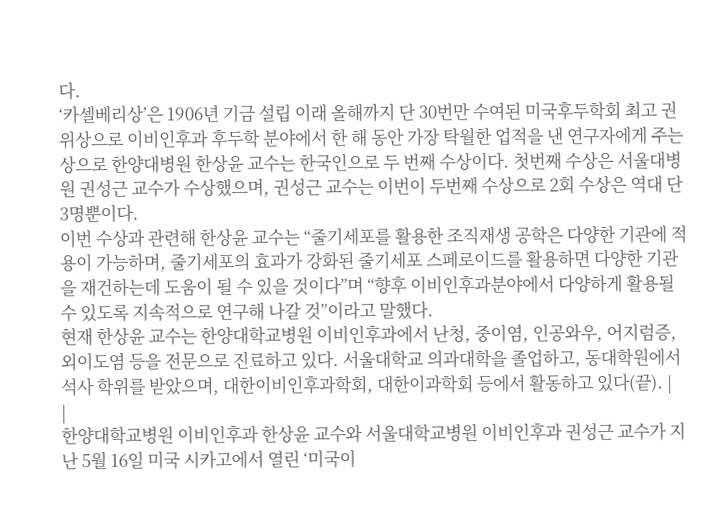다.
‘카셀베리상’은 1906년 기금 설립 이래 올해까지 단 30번만 수여된 미국후두학회 최고 권위상으로 이비인후과 후두학 분야에서 한 해 동안 가장 탁월한 업적을 낸 연구자에게 주는 상으로 한양대병원 한상윤 교수는 한국인으로 두 번째 수상이다. 첫번째 수상은 서울대병원 권성근 교수가 수상했으며, 권성근 교수는 이번이 두번째 수상으로 2회 수상은 역대 단 3명뿐이다.
이번 수상과 관련해 한상윤 교수는 “줄기세포를 활용한 조직재생 공학은 다양한 기관에 적용이 가능하며, 줄기세포의 효과가 강화된 줄기세포 스페로이드를 활용하면 다양한 기관을 재건하는데 도움이 될 수 있을 것이다”며 “향후 이비인후과분야에서 다양하게 활용될 수 있도록 지속적으로 연구해 나갈 것”이라고 말했다.
현재 한상윤 교수는 한양대학교병원 이비인후과에서 난청, 중이염, 인공와우, 어지럼증, 외이도염 등을 전문으로 진료하고 있다. 서울대학교 의과대학을 졸업하고, 동대학원에서 석사 학위를 받았으며, 대한이비인후과학회, 대한이과학회 등에서 활동하고 있다(끝). |
|
한양대학교병원 이비인후과 한상윤 교수와 서울대학교병원 이비인후과 권성근 교수가 지난 5월 16일 미국 시카고에서 열린 ‘미국이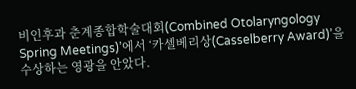비인후과 춘계종합학술대회(Combined Otolaryngology Spring Meetings)’에서 ‘카셀베리상(Casselberry Award)’을 수상하는 영광을 안았다.